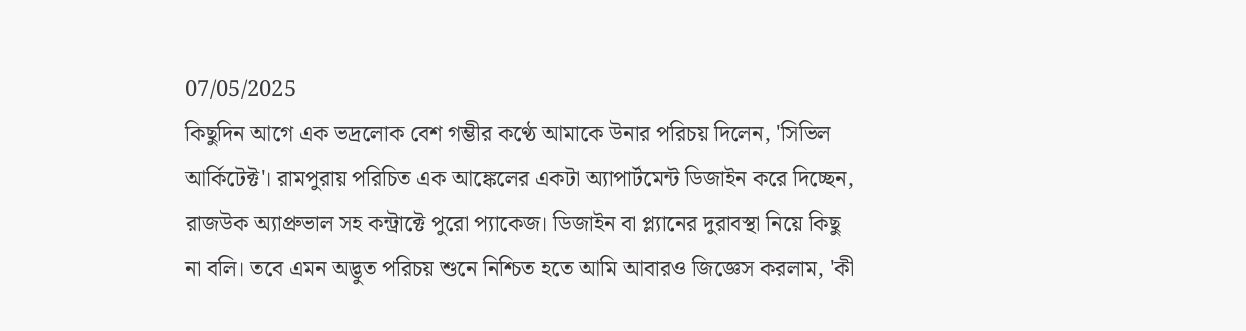07/05/2025
কিছুদিন আগে এক ভদ্রলোক বেশ গম্ভীর কণ্ঠে আমাকে উনার পরিচয় দিলেন, 'সিভিল আর্কিটেক্ট'। রামপুরায় পরিচিত এক আঙ্কেলের একটা অ্যাপার্টমেন্ট ডিজাইন করে দিচ্ছেন, রাজউক অ্যাপ্রুভাল সহ কন্ট্রাক্টে পুরো প্যাকেজ। ডিজাইন বা প্ল্যানের দুরাবস্থা নিয়ে কিছু না বলি। তবে এমন অদ্ভুত পরিচয় শুনে নিশ্চিত হতে আমি আবারও জিজ্ঞেস করলাম, 'কী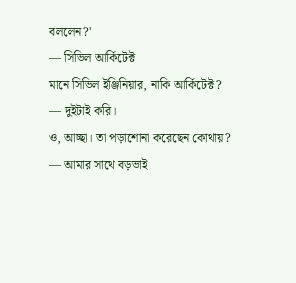বললেন?'
— সিভিল আর্কিটেক্ট
মানে সিভিল ইঞ্জিনিয়ার, নাকি আর্কিটেক্ট?
— দুইটাই করি।
ও, আচ্ছা। তা পড়াশোনা করেছেন কোথায়?
— আমার সাথে বড়ভাই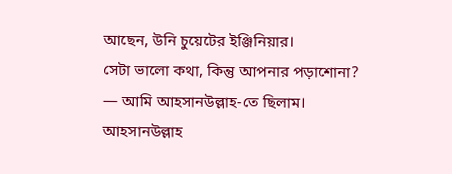আছেন, উনি চুয়েটের ইঞ্জিনিয়ার।
সেটা ভালো কথা, কিন্তু আপনার পড়াশোনা?
— আমি আহসানউল্লাহ-তে ছিলাম।
আহসানউল্লাহ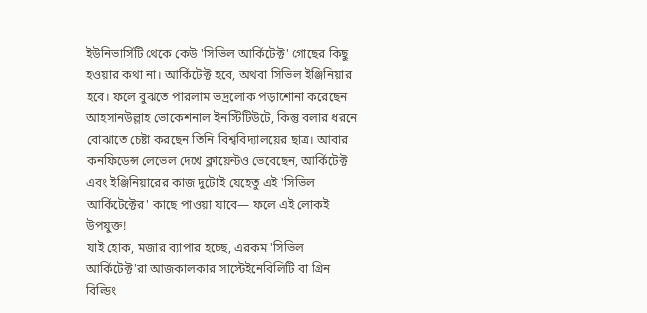ইউনিভার্সিটি থেকে কেউ 'সিভিল আর্কিটেক্ট' গোছের কিছু হওয়ার কথা না। আর্কিটেক্ট হবে, অথবা সিভিল ইঞ্জিনিয়ার হবে। ফলে বুঝতে পারলাম ভদ্রলোক পড়াশোনা করেছেন আহসানউল্লাহ ভোকেশনাল ইনস্টিটিউটে, কিন্তু বলার ধরনে বোঝাতে চেষ্টা করছেন তিনি বিশ্ববিদ্যালয়ের ছাত্র। আবার কনফিডেন্স লেভেল দেখে ক্লায়েন্টও ভেবেছেন, আর্কিটেক্ট এবং ইঞ্জিনিয়ারের কাজ দুটোই যেহেতু এই 'সিভিল আর্কিটেক্টের' কাছে পাওয়া যাবে— ফলে এই লোকই উপযুক্ত!
যাই হোক, মজার ব্যাপার হচ্ছে, এরকম 'সিভিল আর্কিটেক্ট'রা আজকালকার সাস্টেইনেবিলিটি বা গ্রিন বিল্ডিং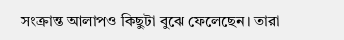সংক্রান্ত আলাপও কিছুটা বুঝে ফেলেছেন। তারা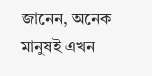জানেন, অনেক মানুষই এখন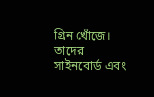গ্রিন খোঁজে। তাদের সাইনবোর্ড এবং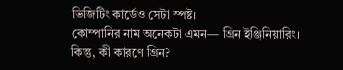ভিজিটিং কার্ডেও সেটা স্পষ্ট।
কোম্পানির নাম অনেকটা এমন— গ্রিন ইঞ্জিনিয়ারিং।
কিন্তু, কী কারণে গ্রিন?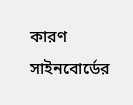কারণ সাইনবোর্ডের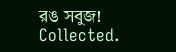রঙ সবুজ!
Collected.